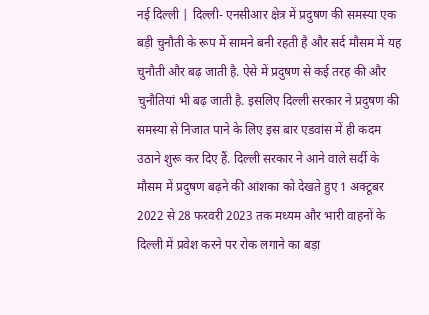नई दिल्ली | दिल्ली- एनसीआर क्षेत्र में प्रदुषण की समस्या एक बड़ी चुनौती के रूप में सामने बनी रहती है और सर्द मौसम में यह चुनौती और बढ़ जाती है. ऐसे में प्रदुषण से कई तरह की और चुनौतियां भी बढ़ जाती है. इसलिए दिल्ली सरकार ने प्रदुषण की समस्या से निजात पाने के लिए इस बार एडवांस में ही कदम उठाने शुरू कर दिए हैं. दिल्ली सरकार ने आने वाले सर्दी के मौसम में प्रदुषण बढ़ने की आंशका को देखते हुए 1 अक्टूबर 2022 से 28 फरवरी 2023 तक मध्यम और भारी वाहनों के दिल्ली में प्रवेश करने पर रोक लगाने का बड़ा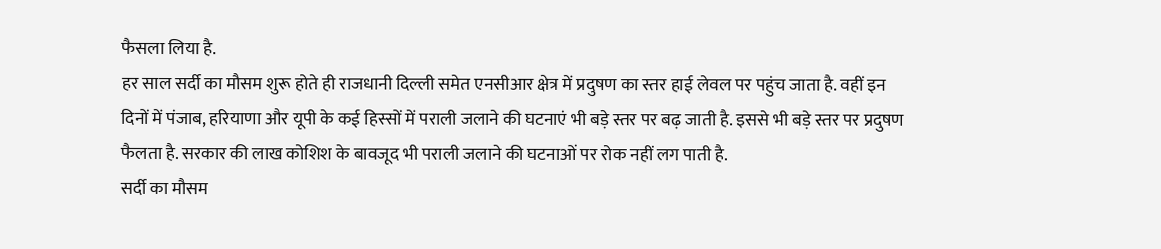फैसला लिया है.
हर साल सर्दी का मौसम शुरू होते ही राजधानी दिल्ली समेत एनसीआर क्षेत्र में प्रदुषण का स्तर हाई लेवल पर पहुंच जाता है. वहीं इन दिनों में पंजाब, हरियाणा और यूपी के कई हिस्सों में पराली जलाने की घटनाएं भी बड़े स्तर पर बढ़ जाती है. इससे भी बड़े स्तर पर प्रदुषण फैलता है. सरकार की लाख कोशिश के बावजूद भी पराली जलाने की घटनाओं पर रोक नहीं लग पाती है.
सर्दी का मौसम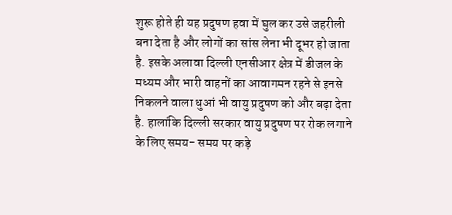शुरू होते ही यह प्रदुषण हवा में घुल कर उसे जहरीली बना देता है और लोगों का सांस लेना भी दूभर हो जाता है. इसके अलावा दिल्ली एनसीआर क्षेत्र में डीजल के मध्यम और भारी वाहनों का आवागमन रहने से इनसे निकलने वाला धुआं भी वायु प्रदुषण को और बढ़ा देता है. हालांकि दिल्ली सरकार वायु प्रदुषण पर रोक लगाने के लिए समय- समय पर कड़े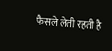फैसले लेती रहती है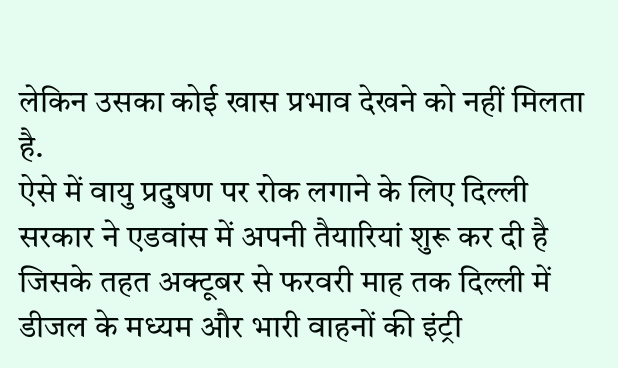लेकिन उसका कोई खास प्रभाव देखने को नहीं मिलता है.
ऐसे में वायु प्रदुषण पर रोक लगाने के लिए दिल्ली सरकार ने एडवांस में अपनी तैयारियां शुरू कर दी है जिसके तहत अक्टूबर से फरवरी माह तक दिल्ली में डीजल के मध्यम और भारी वाहनों की इंट्री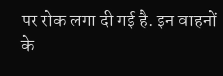पर रोक लगा दी गई है. इन वाहनों के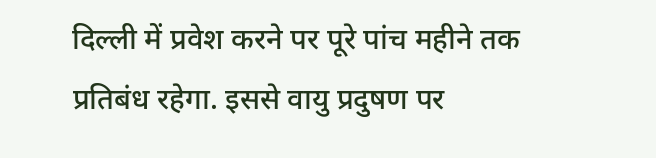दिल्ली में प्रवेश करने पर पूरे पांच महीने तक प्रतिबंध रहेगा. इससे वायु प्रदुषण पर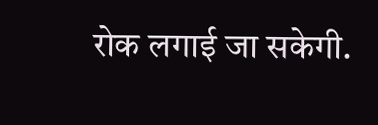रोक लगाई जा सकेगी.